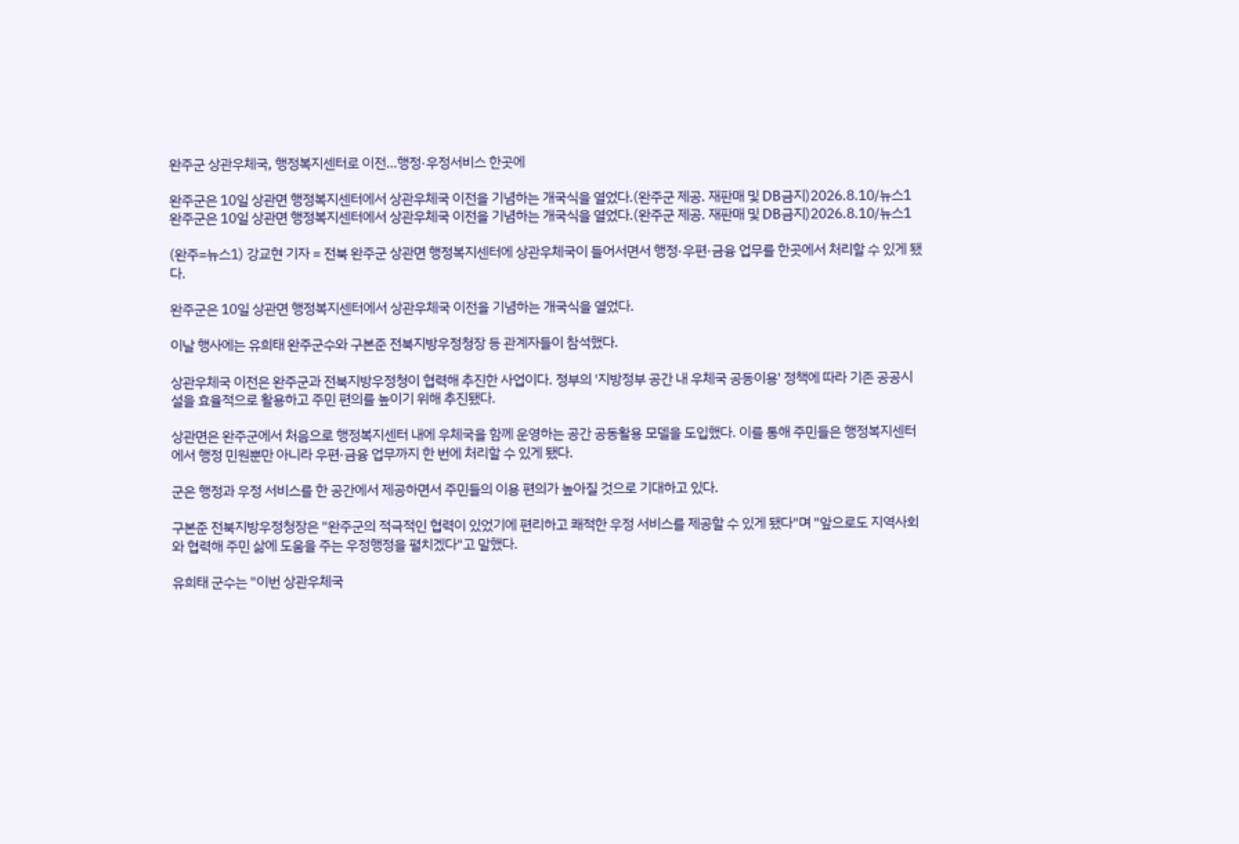완주군 상관우체국, 행정복지센터로 이전…행정·우정서비스 한곳에

완주군은 10일 상관면 행정복지센터에서 상관우체국 이전을 기념하는 개국식을 열었다.(완주군 제공. 재판매 및 DB금지)2026.8.10/뉴스1
완주군은 10일 상관면 행정복지센터에서 상관우체국 이전을 기념하는 개국식을 열었다.(완주군 제공. 재판매 및 DB금지)2026.8.10/뉴스1

(완주=뉴스1) 강교현 기자 = 전북 완주군 상관면 행정복지센터에 상관우체국이 들어서면서 행정·우편·금융 업무를 한곳에서 처리할 수 있게 됐다.

완주군은 10일 상관면 행정복지센터에서 상관우체국 이전을 기념하는 개국식을 열었다.

이날 행사에는 유희태 완주군수와 구본준 전북지방우정청장 등 관계자들이 참석했다.

상관우체국 이전은 완주군과 전북지방우정청이 협력해 추진한 사업이다. 정부의 '지방정부 공간 내 우체국 공동이용' 정책에 따라 기존 공공시설을 효율적으로 활용하고 주민 편의를 높이기 위해 추진됐다.

상관면은 완주군에서 처음으로 행정복지센터 내에 우체국을 함께 운영하는 공간 공동활용 모델을 도입했다. 이를 통해 주민들은 행정복지센터에서 행정 민원뿐만 아니라 우편·금융 업무까지 한 번에 처리할 수 있게 됐다.

군은 행정과 우정 서비스를 한 공간에서 제공하면서 주민들의 이용 편의가 높아질 것으로 기대하고 있다.

구본준 전북지방우정청장은 "완주군의 적극적인 협력이 있었기에 편리하고 쾌적한 우정 서비스를 제공할 수 있게 됐다"며 "앞으로도 지역사회와 협력해 주민 삶에 도움을 주는 우정행정을 펼치겠다"고 말했다.

유희태 군수는 "이번 상관우체국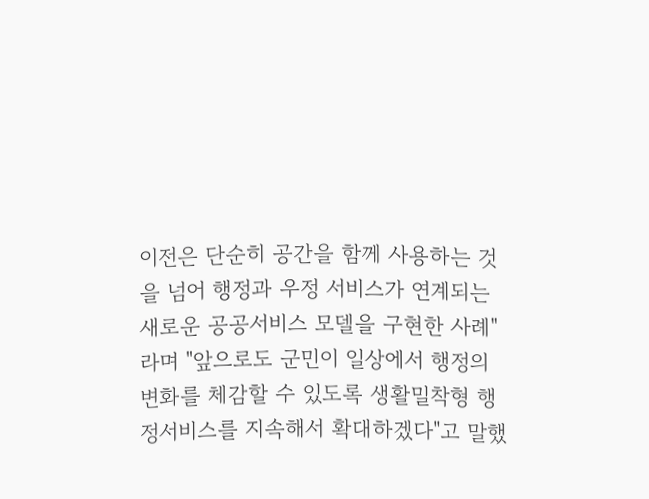이전은 단순히 공간을 함께 사용하는 것을 넘어 행정과 우정 서비스가 연계되는 새로운 공공서비스 모델을 구현한 사례"라며 "앞으로도 군민이 일상에서 행정의 변화를 체감할 수 있도록 생활밀착형 행정서비스를 지속해서 확대하겠다"고 말했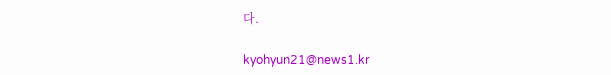다.

kyohyun21@news1.kr